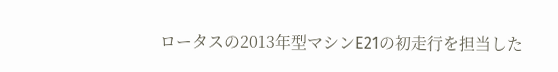ロータスの2013年型マシンE21の初走行を担当した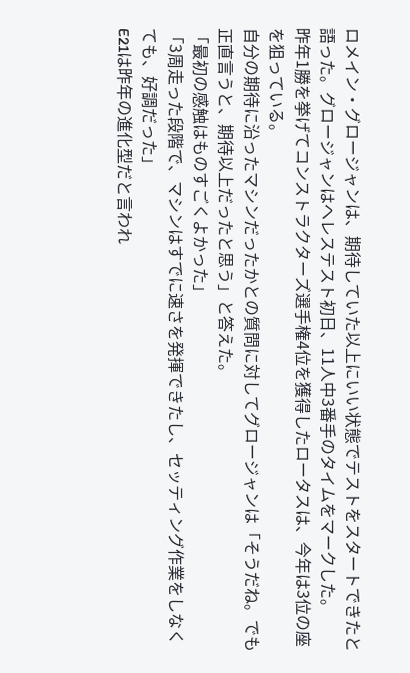ロメイン・グロージャンは、期待していた以上にいい状態でテストをスタートできたと語った。グロージャンはヘレステスト初日、11人中3番手のタイムをマークした。
昨年1勝を挙げてコンストラクターズ選手権4位を獲得したロータスは、今年は3位の座を狙っている。
自分の期待に沿ったマシンだったかとの質問に対してグロージャンは「そうだね。でも正直言うと、期待以上だったと思う」と答えた。
「最初の感触はものすごくよかった」
「3周走った段階で、マシンはすでに速さを発揮できたし、セッティング作業をしなくても、好調だった」
E21は昨年の進化型だと言われ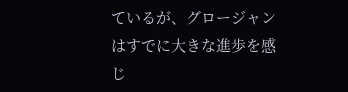ているが、グロージャンはすでに大きな進歩を感じ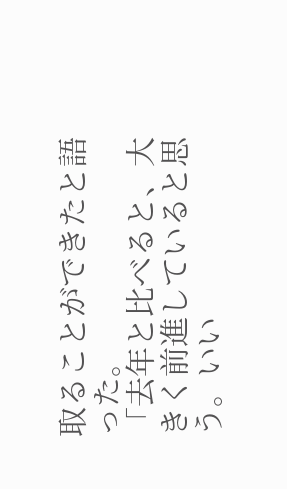取ることができたと語った。
「去年と比べると、大きく前進していると思う。いい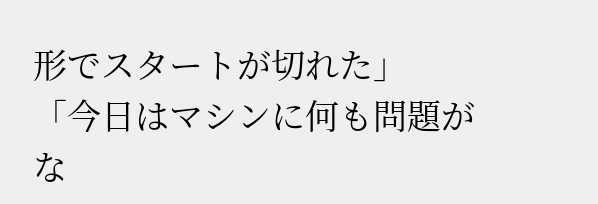形でスタートが切れた」
「今日はマシンに何も問題がな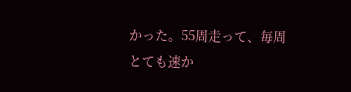かった。55周走って、毎周とても速か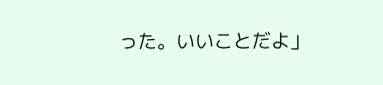った。いいことだよ」